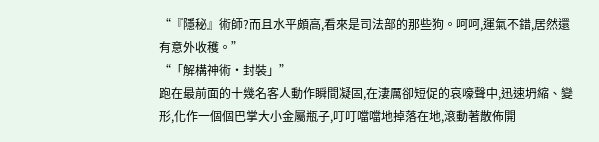“『隱秘』術師?而且水平頗高,看來是司法部的那些狗。呵呵,運氣不錯,居然還有意外收穫。”
“「解構神術·封裝」”
跑在最前面的十幾名客人動作瞬間凝固,在淒厲卻短促的哀嚎聲中,迅速坍縮、變形,化作一個個巴掌大小金屬瓶子,叮叮噹噹地掉落在地,滾動著散佈開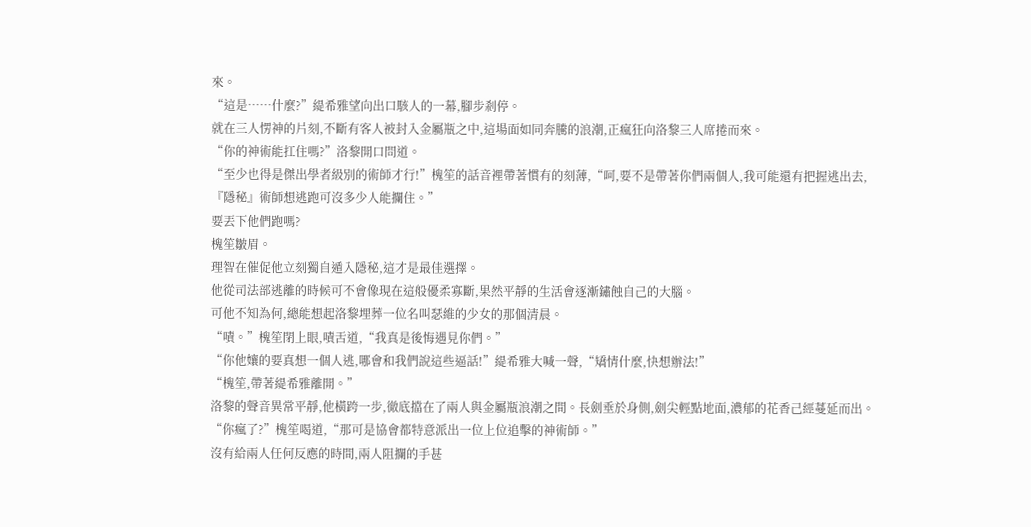來。
“這是……什麼?”緹希雅望向出口駭人的一幕,腳步剎停。
就在三人愣神的片刻,不斷有客人被封入金屬瓶之中,這場面如同奔騰的浪潮,正瘋狂向洛黎三人席捲而來。
“你的神術能扛住嗎?”洛黎開口問道。
“至少也得是傑出學者級別的術師才行!”槐笙的話音裡帶著慣有的刻薄,“呵,要不是帶著你們兩個人,我可能還有把握逃出去,『隱秘』術師想逃跑可沒多少人能攔住。”
要丟下他們跑嗎?
槐笙皺眉。
理智在催促他立刻獨自遁入隱秘,這才是最佳選擇。
他從司法部逃離的時候可不會像現在這般優柔寡斷,果然平靜的生活會逐漸鏽蝕自己的大腦。
可他不知為何,總能想起洛黎埋葬一位名叫瑟維的少女的那個清晨。
“嘖。”槐笙閉上眼,嘖舌道,“我真是後悔遇見你們。”
“你他孃的要真想一個人逃,哪會和我們說這些逼話!”緹希雅大喊一聲,“矯情什麼,快想辦法!”
“槐笙,帶著緹希雅離開。”
洛黎的聲音異常平靜,他橫跨一步,徹底擋在了兩人與金屬瓶浪潮之間。長劍垂於身側,劍尖輕點地面,濃郁的花香己經蔓延而出。
“你瘋了?”槐笙喝道,“那可是協會都特意派出一位上位追擊的神術師。”
沒有給兩人任何反應的時間,兩人阻攔的手甚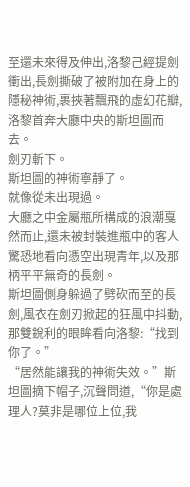至還未來得及伸出,洛黎己經提劍衝出,長劍撕破了被附加在身上的隱秘神術,裹挾著飄飛的虛幻花瓣,洛黎首奔大廳中央的斯坦圖而去。
劍刃斬下。
斯坦圖的神術寧靜了。
就像從未出現過。
大廳之中金屬瓶所構成的浪潮戛然而止,還未被封裝進瓶中的客人驚恐地看向憑空出現青年,以及那柄平平無奇的長劍。
斯坦圖側身躲過了劈砍而至的長劍,風衣在劍刃掀起的狂風中抖動,那雙銳利的眼眸看向洛黎:“找到你了。”
“居然能讓我的神術失效。”斯坦圖摘下帽子,沉聲問道,“你是處理人?莫非是哪位上位,我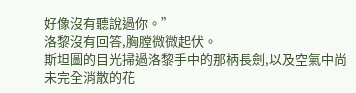好像沒有聽說過你。”
洛黎沒有回答,胸膛微微起伏。
斯坦圖的目光掃過洛黎手中的那柄長劍,以及空氣中尚未完全消散的花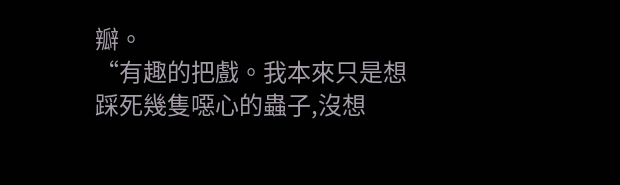瓣。
“有趣的把戲。我本來只是想踩死幾隻噁心的蟲子,沒想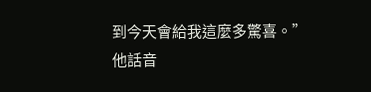到今天會給我這麼多驚喜。”
他話音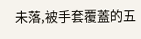未落,被手套覆蓋的五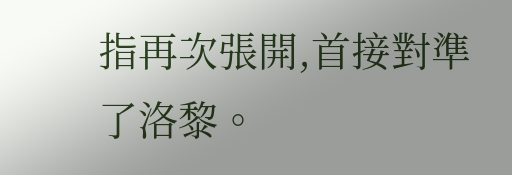指再次張開,首接對準了洛黎。